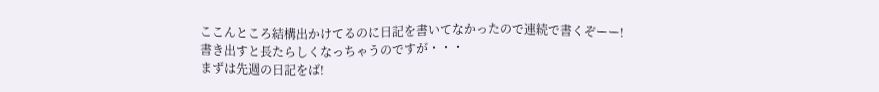ここんところ結構出かけてるのに日記を書いてなかったので連続で書くぞーー!
書き出すと長たらしくなっちゃうのですが・・・
まずは先週の日記をば!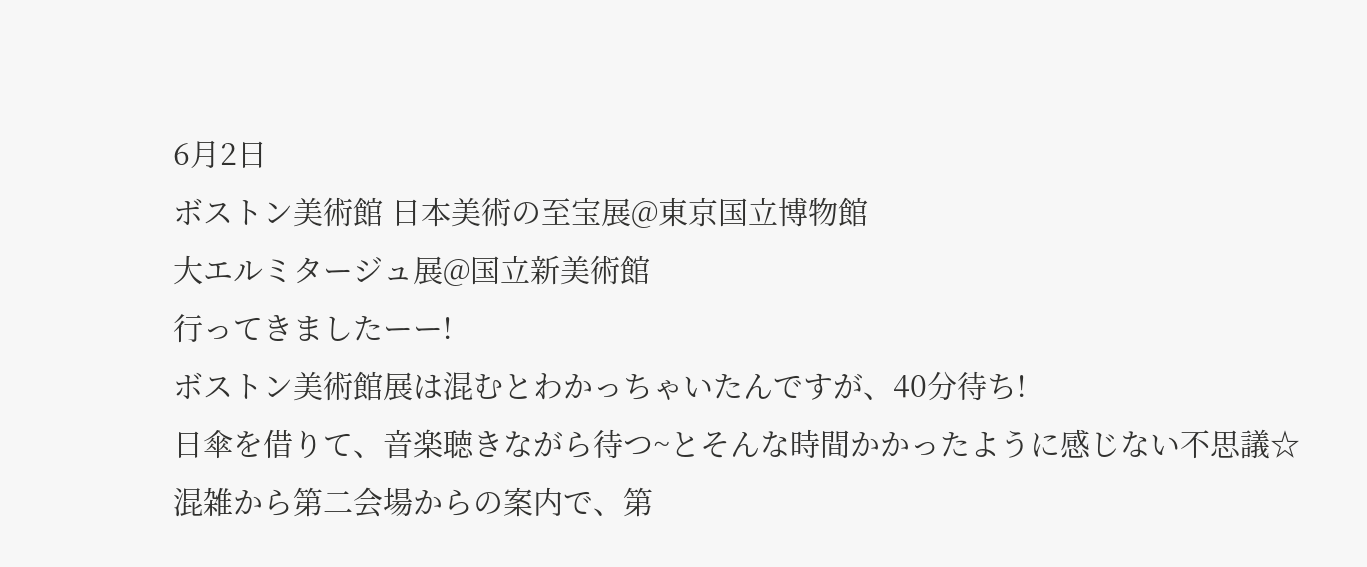6月2日
ボストン美術館 日本美術の至宝展@東京国立博物館
大エルミタージュ展@国立新美術館
行ってきましたーー!
ボストン美術館展は混むとわかっちゃいたんですが、40分待ち!
日傘を借りて、音楽聴きながら待つ~とそんな時間かかったように感じない不思議☆
混雑から第二会場からの案内で、第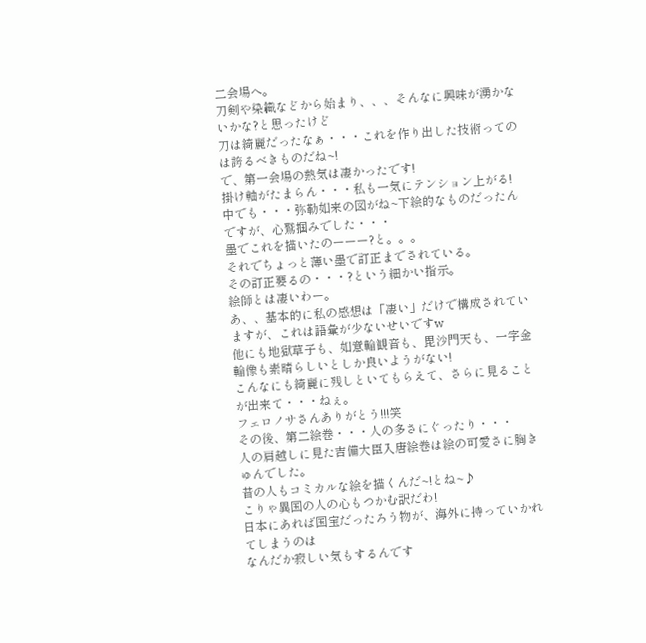二会場へ。
刀剣や染織などから始まり、、、そんなに興味が湧かないかな?と思ったけど
刀は綺麗だったなぁ・・・これを作り出した技術ってのは誇るべきものだね~!
で、第一会場の熱気は凄かったです!
掛け軸がたまらん・・・私も一気にテンション上がる!
中でも・・・弥勒如来の図がね~下絵的なものだったんですが、心鷲掴みでした・・・
墨でこれを描いたのーーー?と。。。
それでちょっと薄い墨で訂正までされている。
その訂正要るの・・・?という細かい指示。
絵師とは凄いわー。
あ、、基本的に私の感想は「凄い」だけで構成されていますが、これは語彙が少ないせいですw
他にも地獄草子も、如意輪観音も、毘沙門天も、一字金輪像も素晴らしいとしか良いようがない!
こんなにも綺麗に残しといてもらえて、さらに見ることが出来て・・・ねぇ。
フェロノサさんありがとう!!!笑
その後、第二絵巻・・・人の多さにぐったり・・・
人の肩越しに見た吉備大臣入唐絵巻は絵の可愛さに胸きゅんでした。
昔の人もコミカルな絵を描くんだ~!とね~♪
こりゃ異国の人の心もつかむ訳だわ!
日本にあれば国宝だったろう物が、海外に持っていかれてしまうのは
なんだか寂しい気もするんです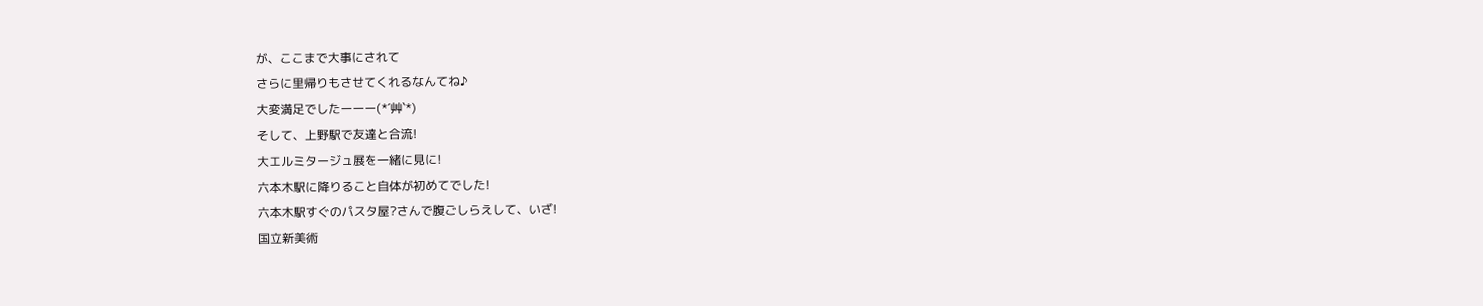が、ここまで大事にされて
さらに里帰りもさせてくれるなんてね♪
大変満足でしたーーー(*´艸`*)
そして、上野駅で友達と合流!
大エルミタージュ展を一緒に見に!
六本木駅に降りること自体が初めてでした!
六本木駅すぐのパスタ屋?さんで腹ごしらえして、いざ!
国立新美術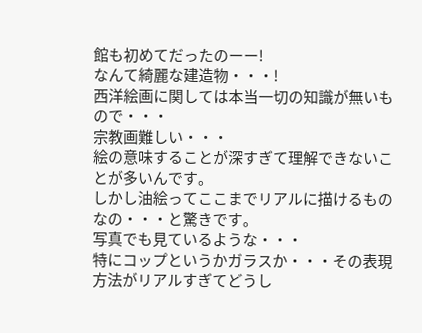館も初めてだったのーー!
なんて綺麗な建造物・・・!
西洋絵画に関しては本当一切の知識が無いもので・・・
宗教画難しい・・・
絵の意味することが深すぎて理解できないことが多いんです。
しかし油絵ってここまでリアルに描けるものなの・・・と驚きです。
写真でも見ているような・・・
特にコップというかガラスか・・・その表現方法がリアルすぎてどうし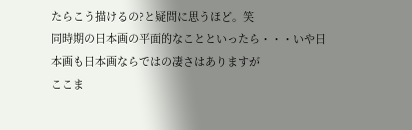たらこう描けるの?と疑問に思うほど。笑
同時期の日本画の平面的なことといったら・・・いや日本画も日本画ならではの凄さはありますが
ここま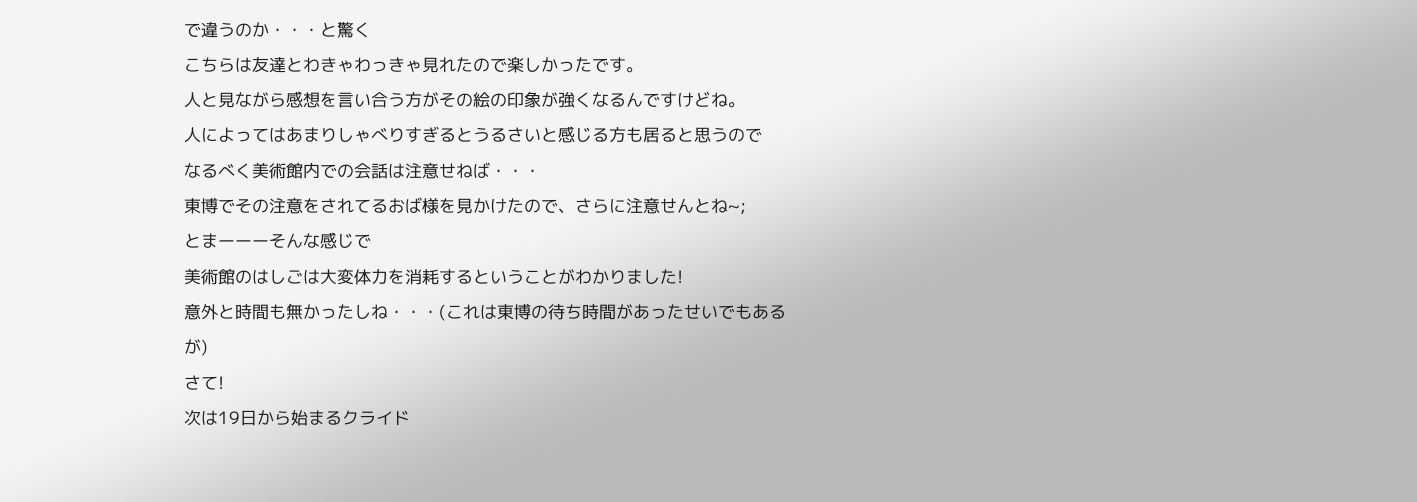で違うのか・・・と驚く
こちらは友達とわきゃわっきゃ見れたので楽しかったです。
人と見ながら感想を言い合う方がその絵の印象が強くなるんですけどね。
人によってはあまりしゃべりすぎるとうるさいと感じる方も居ると思うので
なるべく美術館内での会話は注意せねば・・・
東博でその注意をされてるおば様を見かけたので、さらに注意せんとね~;
とまーーーそんな感じで
美術館のはしごは大変体力を消耗するということがわかりました!
意外と時間も無かったしね・・・(これは東博の待ち時間があったせいでもあるが)
さて!
次は19日から始まるクライド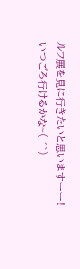ルフ展を見に行きたいと思いますーー!
いつごろ行けるかな~( ´`)